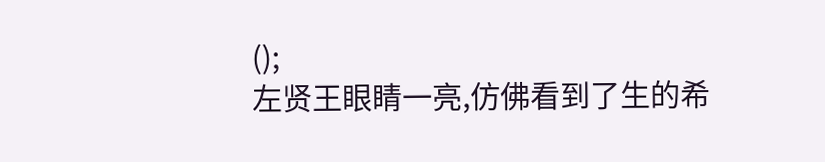();
左贤王眼睛一亮,仿佛看到了生的希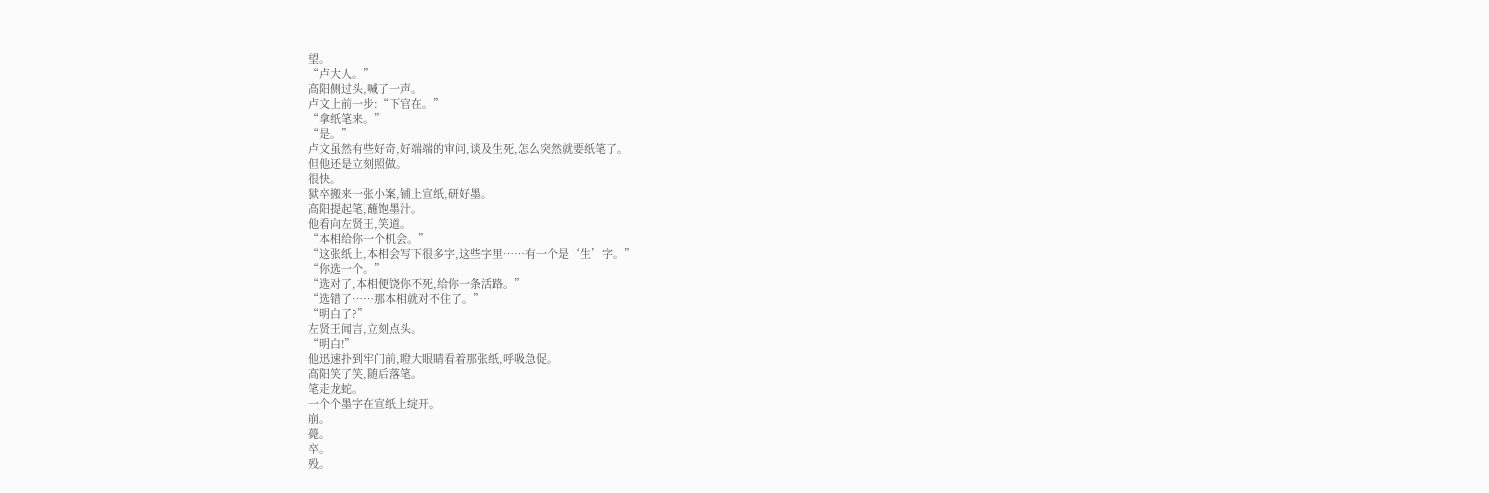望。
“卢大人。”
高阳侧过头,喊了一声。
卢文上前一步:“下官在。”
“拿纸笔来。”
“是。”
卢文虽然有些好奇,好端端的审问,谈及生死,怎么突然就要纸笔了。
但他还是立刻照做。
很快。
狱卒搬来一张小案,铺上宣纸,研好墨。
高阳提起笔,蘸饱墨汁。
他看向左贤王,笑道。
“本相给你一个机会。”
“这张纸上,本相会写下很多字,这些字里……有一个是‘生’字。”
“你选一个。”
“选对了,本相便饶你不死,给你一条活路。”
“选错了……那本相就对不住了。”
“明白了?”
左贤王闻言,立刻点头。
“明白!”
他迅速扑到牢门前,瞪大眼睛看着那张纸,呼吸急促。
高阳笑了笑,随后落笔。
笔走龙蛇。
一个个墨字在宣纸上绽开。
崩。
薨。
卒。
殁。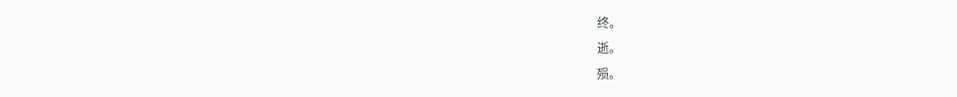终。
逝。
殒。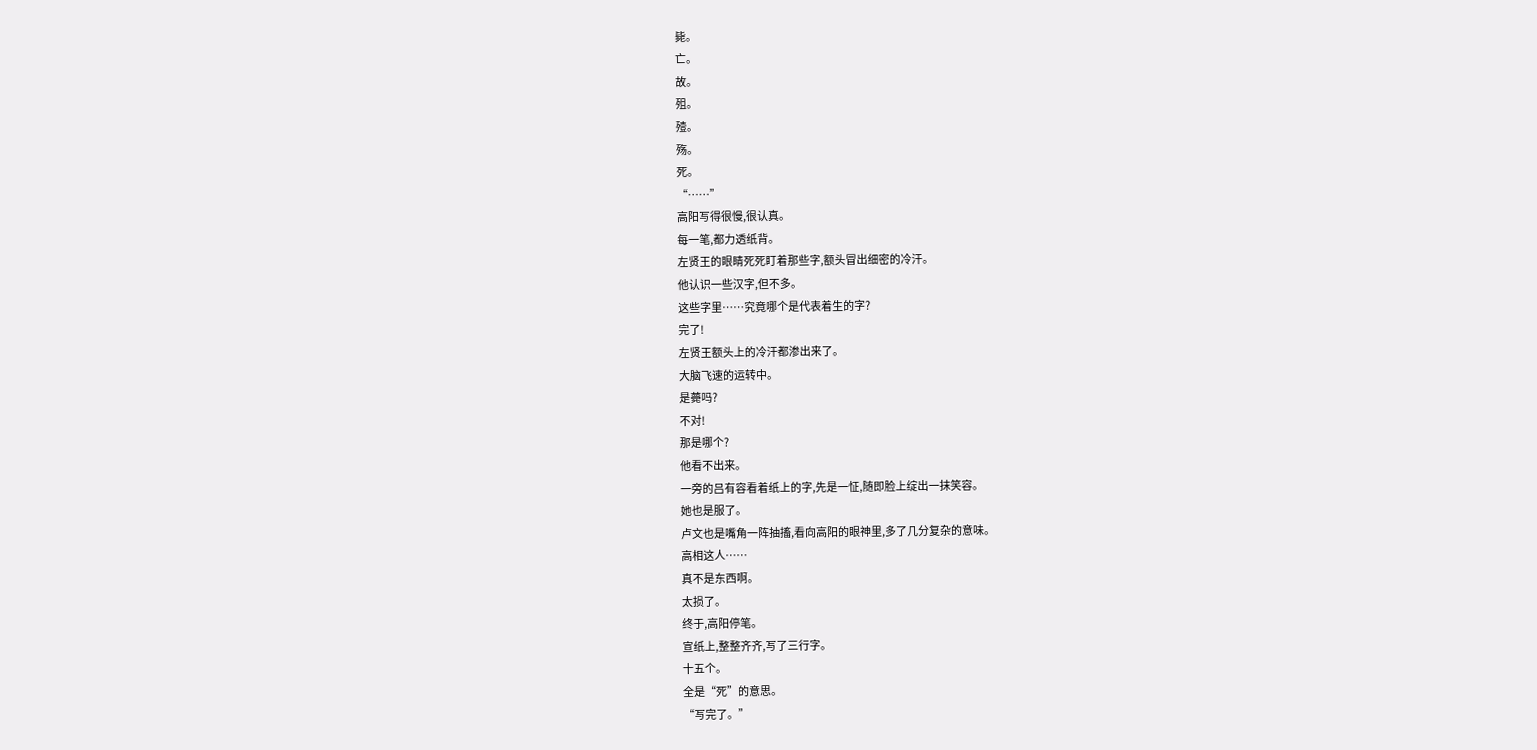毙。
亡。
故。
殂。
殪。
殇。
死。
“……”
高阳写得很慢,很认真。
每一笔,都力透纸背。
左贤王的眼睛死死盯着那些字,额头冒出细密的冷汗。
他认识一些汉字,但不多。
这些字里……究竟哪个是代表着生的字?
完了!
左贤王额头上的冷汗都渗出来了。
大脑飞速的运转中。
是薨吗?
不对!
那是哪个?
他看不出来。
一旁的吕有容看着纸上的字,先是一怔,随即脸上绽出一抹笑容。
她也是服了。
卢文也是嘴角一阵抽搐,看向高阳的眼神里,多了几分复杂的意味。
高相这人……
真不是东西啊。
太损了。
终于,高阳停笔。
宣纸上,整整齐齐,写了三行字。
十五个。
全是“死”的意思。
“写完了。”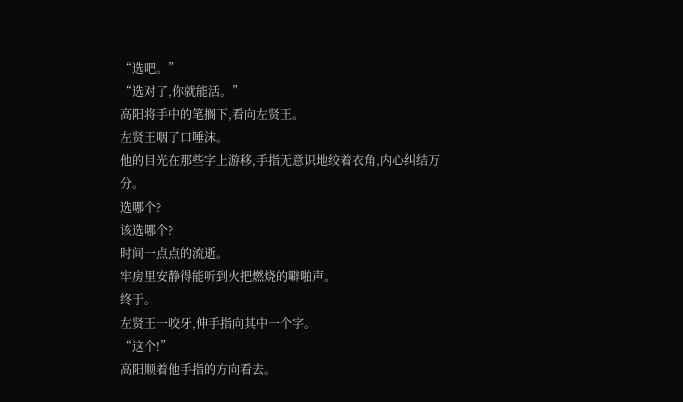“选吧。”
“选对了,你就能活。”
高阳将手中的笔搁下,看向左贤王。
左贤王咽了口唾沫。
他的目光在那些字上游移,手指无意识地绞着衣角,内心纠结万分。
选哪个?
该选哪个?
时间一点点的流逝。
牢房里安静得能听到火把燃烧的噼啪声。
终于。
左贤王一咬牙,伸手指向其中一个字。
“这个!”
高阳顺着他手指的方向看去。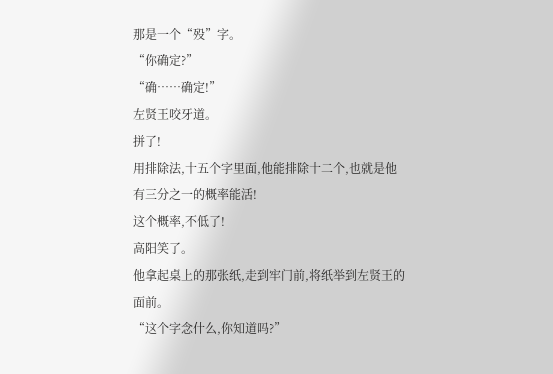那是一个“殁”字。
“你确定?”
“确……确定!”
左贤王咬牙道。
拼了!
用排除法,十五个字里面,他能排除十二个,也就是他有三分之一的概率能活!
这个概率,不低了!
高阳笑了。
他拿起桌上的那张纸,走到牢门前,将纸举到左贤王的面前。
“这个字念什么,你知道吗?”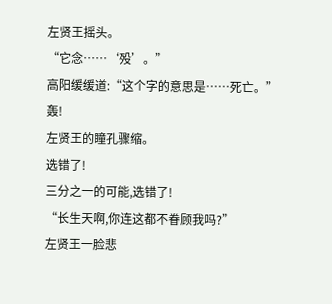左贤王摇头。
“它念……‘殁’。”
高阳缓缓道:“这个字的意思是……死亡。”
轰!
左贤王的瞳孔骤缩。
选错了!
三分之一的可能,选错了!
“长生天啊,你连这都不眷顾我吗?”
左贤王一脸悲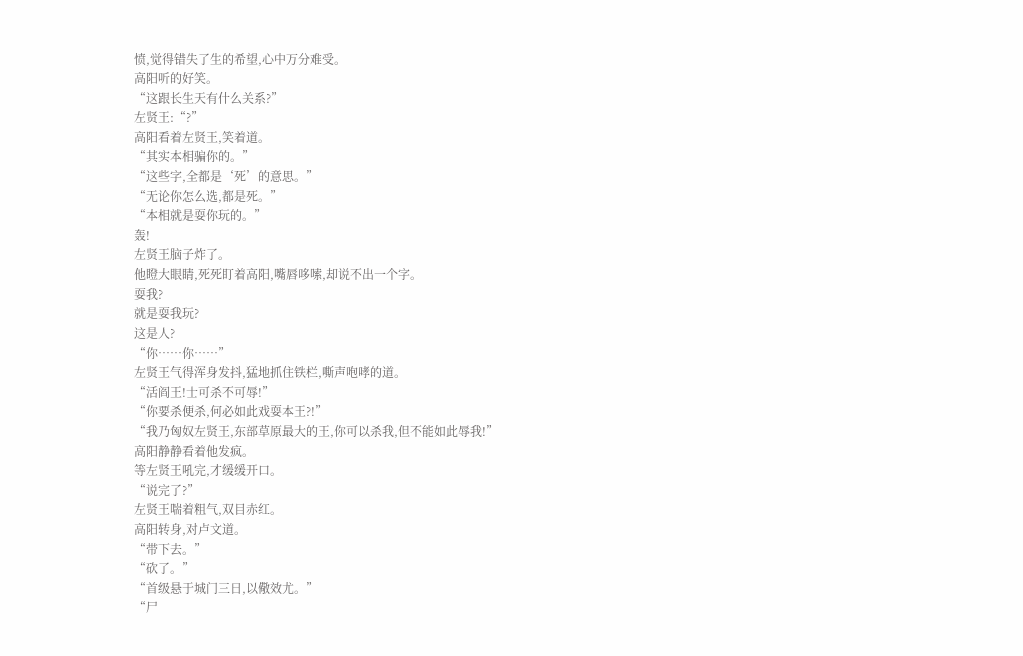愤,觉得错失了生的希望,心中万分难受。
高阳听的好笑。
“这跟长生天有什么关系?”
左贤王:“?”
高阳看着左贤王,笑着道。
“其实本相骗你的。”
“这些字,全都是‘死’的意思。”
“无论你怎么选,都是死。”
“本相就是耍你玩的。”
轰!
左贤王脑子炸了。
他瞪大眼睛,死死盯着高阳,嘴唇哆嗦,却说不出一个字。
耍我?
就是耍我玩?
这是人?
“你……你……”
左贤王气得浑身发抖,猛地抓住铁栏,嘶声咆哮的道。
“活阎王!士可杀不可辱!”
“你要杀便杀,何必如此戏耍本王?!”
“我乃匈奴左贤王,东部草原最大的王,你可以杀我,但不能如此辱我!”
高阳静静看着他发疯。
等左贤王吼完,才缓缓开口。
“说完了?”
左贤王喘着粗气,双目赤红。
高阳转身,对卢文道。
“带下去。”
“砍了。”
“首级悬于城门三日,以儆效尤。”
“尸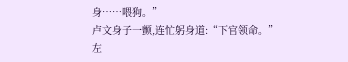身……喂狗。”
卢文身子一颤,连忙躬身道:“下官领命。”
左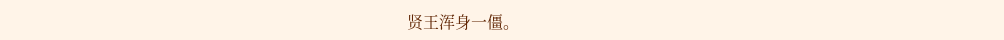贤王浑身一僵。